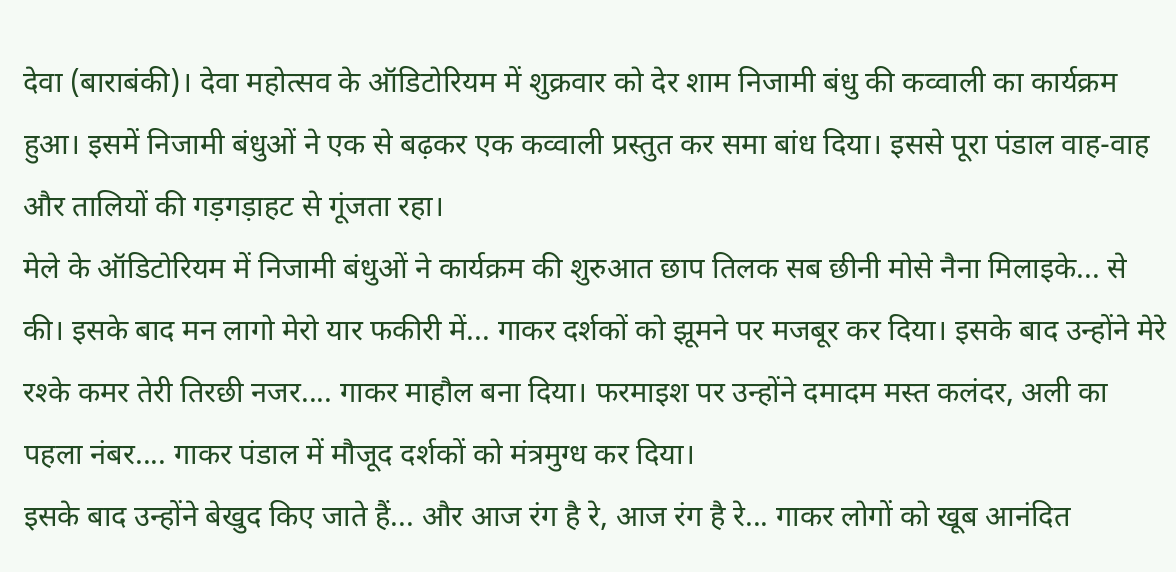देवा (बाराबंकी)। देवा महोत्सव के ऑडिटोरियम में शुक्रवार को देर शाम निजामी बंधु की कव्वाली का कार्यक्रम हुआ। इसमें निजामी बंधुओं ने एक से बढ़कर एक कव्वाली प्रस्तुत कर समा बांध दिया। इससे पूरा पंडाल वाह-वाह और तालियों की गड़गड़ाहट से गूंजता रहा।
मेले के ऑडिटोरियम में निजामी बंधुओं ने कार्यक्रम की शुरुआत छाप तिलक सब छीनी मोसे नैना मिलाइके... से की। इसके बाद मन लागो मेरो यार फकीरी में... गाकर दर्शकों को झूमने पर मजबूर कर दिया। इसके बाद उन्होंने मेरे रश्के कमर तेरी तिरछी नजर.... गाकर माहौल बना दिया। फरमाइश पर उन्होंने दमादम मस्त कलंदर, अली का पहला नंबर.... गाकर पंडाल में मौजूद दर्शकों को मंत्रमुग्ध कर दिया।
इसके बाद उन्होंने बेखुद किए जाते हैं... और आज रंग है रे, आज रंग है रे... गाकर लोगों को खूब आनंदित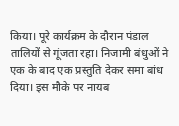किया। पूरे कार्यक्रम के दौरान पंडाल तालियों से गूंजता रहा। निजामी बंधुओं ने एक के बाद एक प्रस्तुति देकर समा बांध दिया। इस मौके पर नायब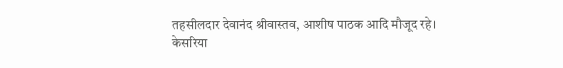तहसीलदार देवानंद श्रीवास्तव, आशीष पाठक आदि मौजूद रहे।
केसरिया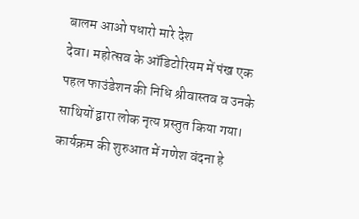बालम आओ पधारो मारे देश
देवा। महोत्सव के ऑडिटोरियम में पंख एक पहल फाउंडेशन की निधि श्रीवास्तव व उनके साथियों द्वारा लोक नृत्य प्रस्तुत किया गया। कार्यक्रम की शुरुआत में गणेश वंदना हे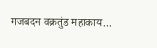गजबदन वक्रतुंड महाकाय...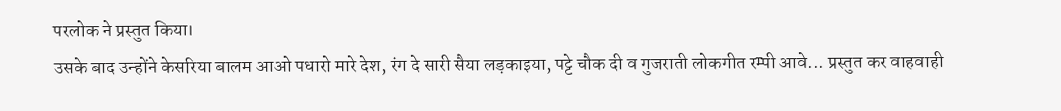परलोक ने प्रस्तुत किया।
उसके बाद उन्होंने केसरिया बालम आओ पधारो मारे देश, रंग दे सारी सैया लड़काइया, पट्टे चौक दी व गुजराती लोकगीत रम्पी आवे... प्रस्तुत कर वाहवाही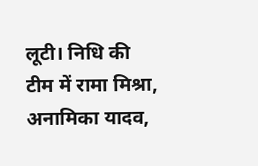लूटी। निधि की टीम में रामा मिश्रा, अनामिका यादव,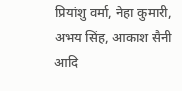प्रियांशु वर्मा, नेहा कुमारी, अभय सिंह, आकाश सैनी आदि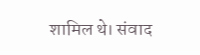शामिल थे। संवाद